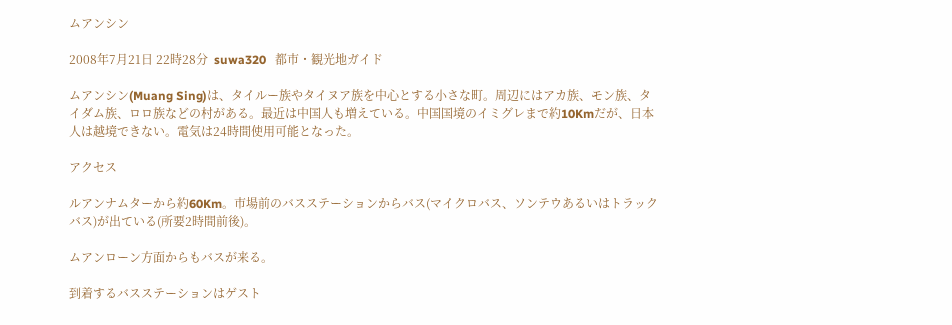ムアンシン

2008年7月21日 22時28分  suwa320   都市・観光地ガイド

ムアンシン(Muang Sing)は、タイルー族やタイヌア族を中心とする小さな町。周辺にはアカ族、モン族、タイダム族、ロロ族などの村がある。最近は中国人も増えている。中国国境のイミグレまで約10Kmだが、日本人は越境できない。電気は24時間使用可能となった。

アクセス

ルアンナムターから約60Km。市場前のバスステーションからバス(マイクロバス、ソンテウあるいはトラックバス)が出ている(所要2時間前後)。

ムアンローン方面からもバスが来る。

到着するバスステーションはゲスト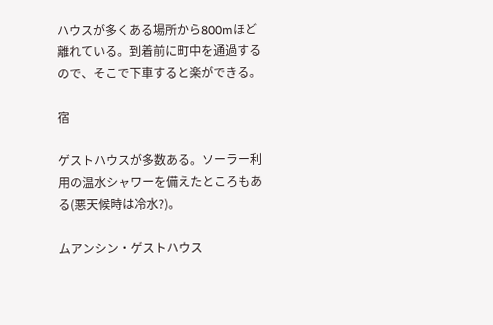ハウスが多くある場所から800mほど離れている。到着前に町中を通過するので、そこで下車すると楽ができる。

宿

ゲストハウスが多数ある。ソーラー利用の温水シャワーを備えたところもある(悪天候時は冷水?)。

ムアンシン・ゲストハウス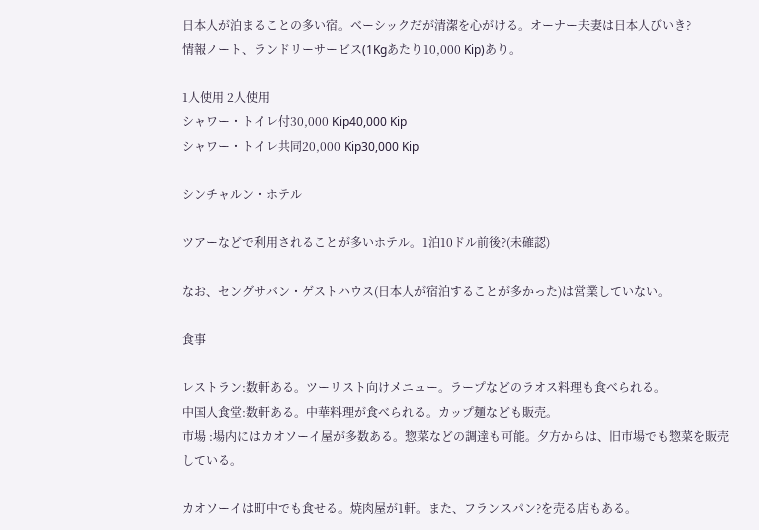日本人が泊まることの多い宿。ベーシックだが清潔を心がける。オーナー夫妻は日本人びいき?
情報ノート、ランドリーサービス(1Kgあたり10,000 Kip)あり。

1人使用 2人使用
シャワー・トイレ付30,000 Kip40,000 Kip
シャワー・トイレ共同20,000 Kip30,000 Kip

シンチャルン・ホテル

ツアーなどで利用されることが多いホテル。1泊10ドル前後?(未確認)

なお、セングサバン・ゲストハウス(日本人が宿泊することが多かった)は営業していない。

食事

レストラン:数軒ある。ツーリスト向けメニュー。ラープなどのラオス料理も食べられる。
中国人食堂:数軒ある。中華料理が食べられる。カップ麺なども販売。
市場 :場内にはカオソーイ屋が多数ある。惣菜などの調達も可能。夕方からは、旧市場でも惣菜を販売している。

カオソーイは町中でも食せる。焼肉屋が1軒。また、フランスパン?を売る店もある。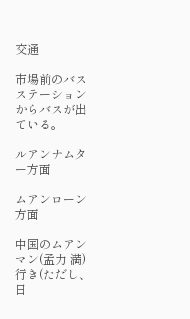交通

市場前のバスステーションからバスが出ている。

ルアンナムター方面

ムアンローン方面

中国のムアンマン(孟力 満)行き(ただし、日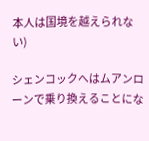本人は国境を越えられない)

シェンコックへはムアンローンで乗り換えることにな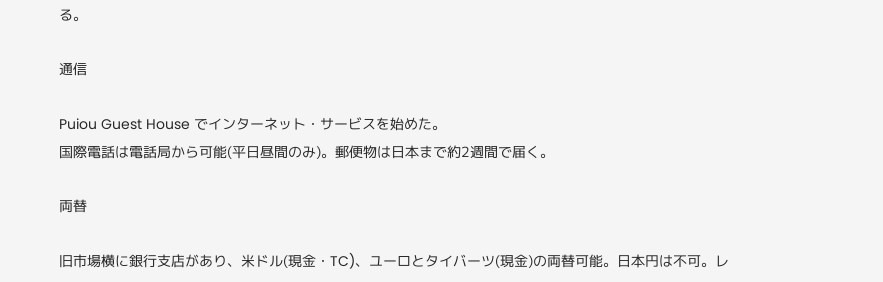る。

通信

Puiou Guest House でインターネット・サービスを始めた。
国際電話は電話局から可能(平日昼間のみ)。郵便物は日本まで約2週間で届く。

両替

旧市場横に銀行支店があり、米ドル(現金・TC)、ユーロとタイバーツ(現金)の両替可能。日本円は不可。レ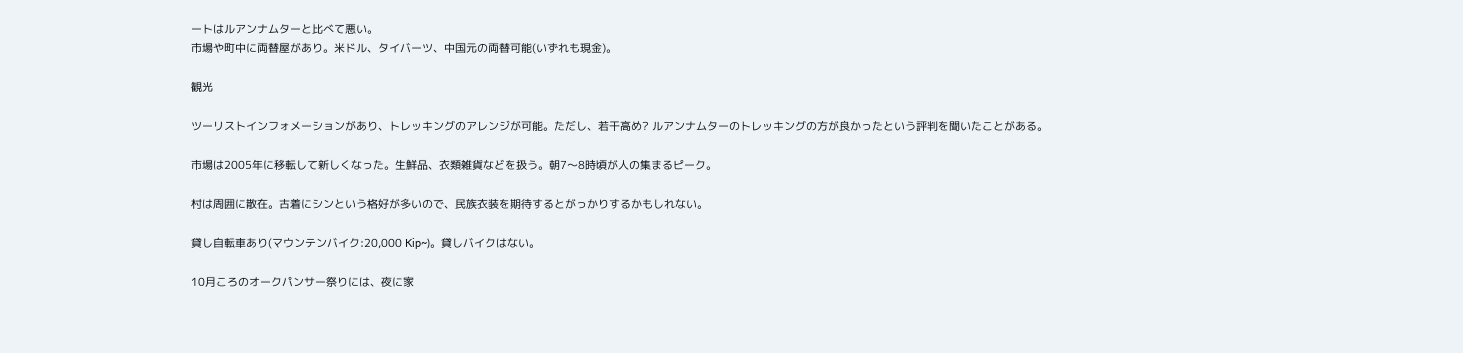ートはルアンナムターと比べて悪い。
市場や町中に両替屋があり。米ドル、タイバーツ、中国元の両替可能(いずれも現金)。

観光

ツーリストインフォメーションがあり、トレッキングのアレンジが可能。ただし、若干高め? ルアンナムターのトレッキングの方が良かったという評判を聞いたことがある。

市場は2005年に移転して新しくなった。生鮮品、衣類雑貨などを扱う。朝7〜8時頃が人の集まるピーク。

村は周囲に散在。古着にシンという格好が多いので、民族衣装を期待するとがっかりするかもしれない。

貸し自転車あり(マウンテンバイク:20,000 Kip~)。貸しバイクはない。

10月ころのオークパンサー祭りには、夜に家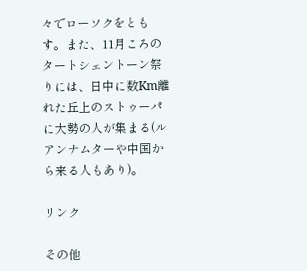々でローソクをともす。また、11月ころのタートシェントーン祭りには、日中に数Km離れた丘上のストゥーパに大勢の人が集まる(ルアンナムターや中国から来る人もあり)。

リンク

その他